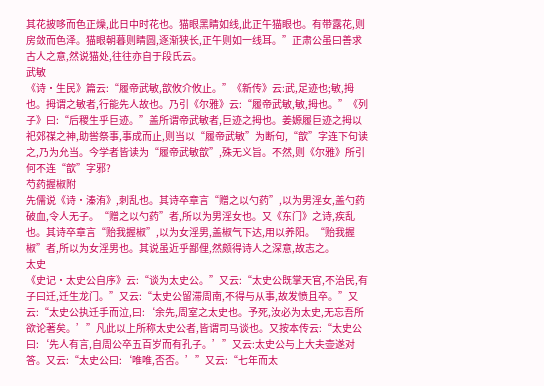其花披哆而色正燥,此日中时花也。猫眼黑睛如线,此正午猫眼也。有带露花,则房敛而色泽。猫眼朝暮则睛圆,逐渐狭长,正午则如一线耳。”正肃公虽曰善求古人之意,然说猫处,往往亦自于段氏云。
武敏
《诗·生民》篇云:“履帝武敏,歆攸介攸止。”《新传》云:武,足迹也;敏,拇也。拇谓之敏者,行能先人故也。乃引《尔雅》云:“履帝武敏,敏,拇也。”《列子》曰:“后稷生乎巨迹。”盖所谓帝武敏者,巨迹之拇也。姜嫄履巨迹之拇以祀郊禖之神,助喾祭事,事成而止,则当以“履帝武敏”为断句,“歆”字连下句读之,乃为允当。今学者皆读为“履帝武敏歆”,殊无义旨。不然,则《尔雅》所引何不连“歆”字邪?
芍药握椒附
先儒说《诗·溱洧》,刺乱也。其诗卒章言“赠之以勺药”,以为男淫女,盖勺药破血,令人无子。“赠之以勺药”者,所以为男淫女也。又《东门》之诗,疾乱也。其诗卒章言“贻我握椒”,以为女淫男,盖椒气下达,用以养阳。“贻我握椒”者,所以为女淫男也。其说虽近乎鄙俚,然颇得诗人之深意,故志之。
太史
《史记·太史公自序》云:“谈为太史公。”又云:“太史公既掌天官,不治民,有子曰迁,迁生龙门。”又云:“太史公留滞周南,不得与从事,故发愤且卒。”又云:“太史公执迁手而泣,曰:‘余先,周室之太史也。予死,汝必为太史,无忘吾所欲论著矣。’”凡此以上所称太史公者,皆谓司马谈也。又按本传云:“太史公曰:‘先人有言,自周公卒五百岁而有孔子。’”又云:太史公与上大夫壶遂对答。又云:“太史公曰:‘唯唯,否否。’”又云:“七年而太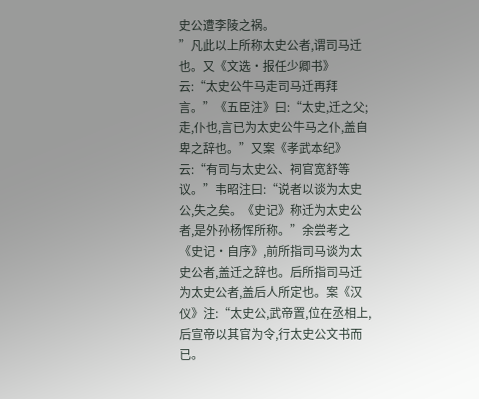史公遭李陵之祸。
”凡此以上所称太史公者,谓司马迁也。又《文选·报任少卿书》云:“太史公牛马走司马迁再拜言。”《五臣注》曰:“太史,迁之父;走,仆也,言已为太史公牛马之仆,盖自卑之辞也。”又案《孝武本纪》云:“有司与太史公、祠官宽舒等议。”韦昭注曰:“说者以谈为太史公,失之矣。《史记》称迁为太史公者,是外孙杨恽所称。”余尝考之《史记·自序》,前所指司马谈为太史公者,盖迁之辞也。后所指司马迁为太史公者,盖后人所定也。案《汉仪》注:“太史公,武帝置,位在丞相上,后宣帝以其官为令,行太史公文书而已。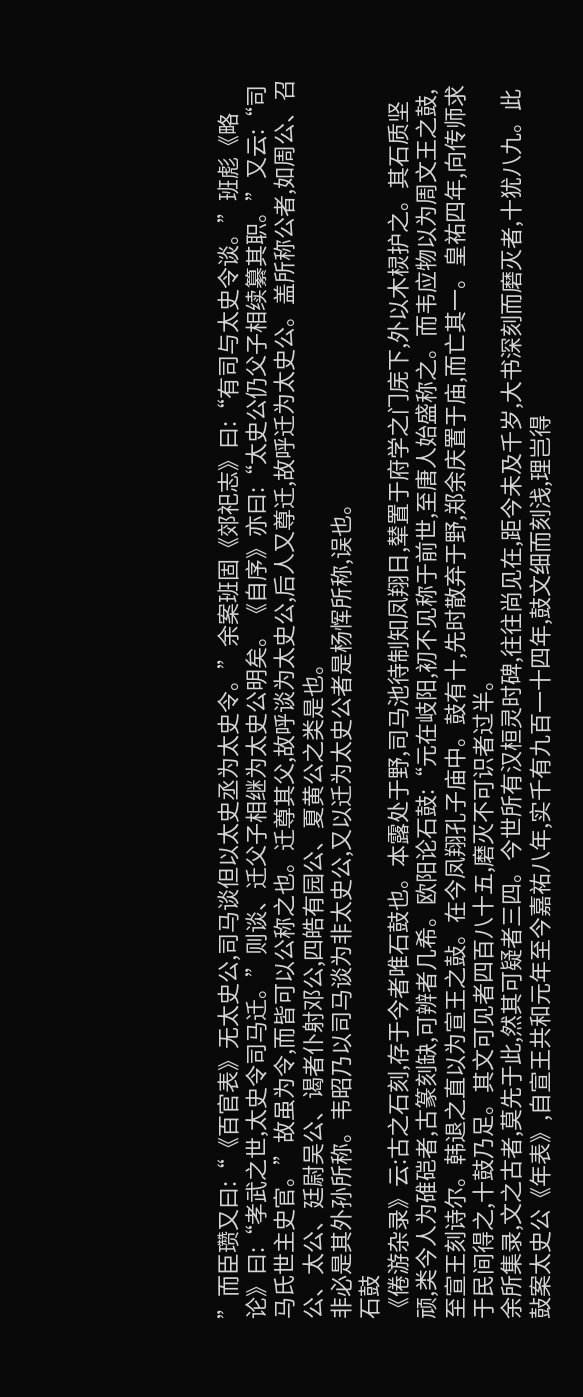”而臣瓒又曰:“《百官表》无太史公,司马谈但以太史丞为太史令。”余案班固《郊祀志》曰:“有司与太史令谈。”班彪《略论》曰:“孝武之世,太史令司马迁。”则谈、迁父子相继为太史公明矣。《自序》亦曰:“太史公仍父子相续纂其职。”又云:“司马氏世主史官。”故虽为令,而皆可以公称之也。迁尊其父,故呼谈为太史公,后人又尊迁,故呼迁为太史公。盖所称公者,如周公、召公、太公、廷尉吴公、谒者仆射邓公,四皓有园公、夏黄公之类是也。
非必是其外孙所称。韦昭乃以司马谈为非太史公,又以迁为太史公者是杨恽所称,误也。
石鼓
《倦游杂录》云:古之石刻,存于今者唯石鼓也。本露处于野,司马池待制知凤翔日,辇置于府学之门庑下,外以木棂护之。其石质坚顽,类今人为碓硙者,古篆刻缺,可辨者几希。欧阳论石鼓:“元在岐阳,初不见称于前世,至唐人始盛称之。而韦应物以为周文王之鼓,至宣王刻诗尔。韩退之直以为宣王之鼔。在今凤翔孔子庙中。鼓有十,先时散弃于野,郑余庆置于庙,而亡其一。皇祐四年,向传师求于民间得之,十鼓乃足。其文可见者四百八十五,磨灭不可识者过半。
余所集录,文之古者,莫先于此,然其可疑者三四。今世所有汉桓灵时碑,往往尚见在,距今未及千岁,大书深刻而磨灭者,十犹八九。此鼔案太史公《年表》,自宣王共和元年至今嘉祐八年,实千有九百一十四年,鼓文细而刻浅,理岂得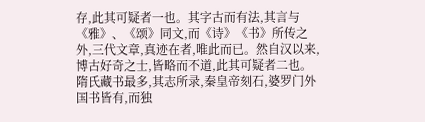存,此其可疑者一也。其字古而有法,其言与《雅》、《颂》同文,而《诗》《书》所传之外,三代文章,真迹在者,唯此而已。然自汉以来,博古好奇之士,皆略而不道,此其可疑者二也。隋氏藏书最多,其志所录,秦皇帝刻石,婆罗门外国书皆有,而独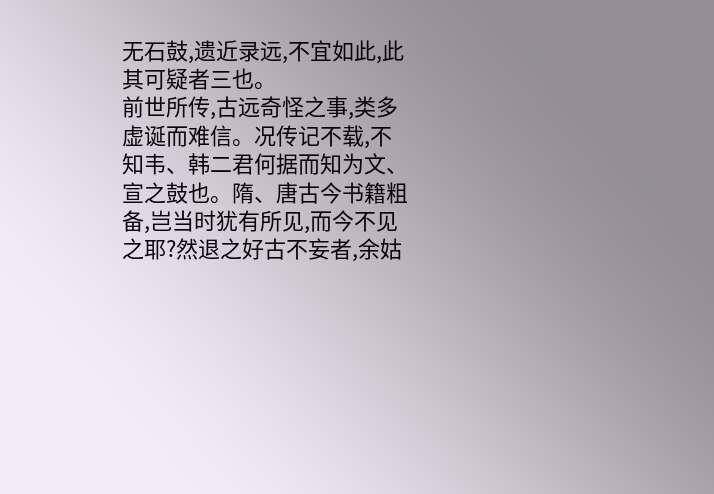无石鼓,遗近录远,不宜如此,此其可疑者三也。
前世所传,古远奇怪之事,类多虚诞而难信。况传记不载,不知韦、韩二君何据而知为文、宣之鼓也。隋、唐古今书籍粗备,岂当时犹有所见,而今不见之耶?然退之好古不妄者,余姑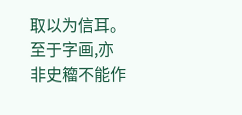取以为信耳。至于字画,亦非史籕不能作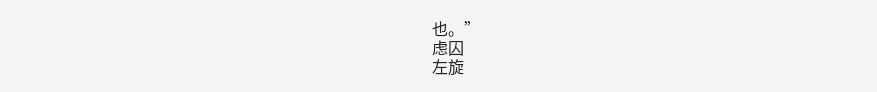也。”
虑囚
左旋